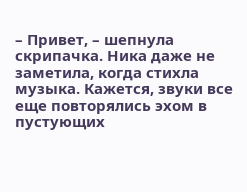– Привет, – шепнула скрипачка. Ника даже не заметила, когда стихла музыка. Кажется, звуки все еще повторялись эхом в пустующих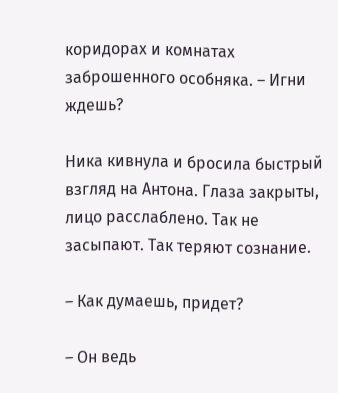коридорах и комнатах заброшенного особняка. – Игни ждешь?

Ника кивнула и бросила быстрый взгляд на Антона. Глаза закрыты, лицо расслаблено. Так не засыпают. Так теряют сознание.

– Как думаешь, придет?

– Он ведь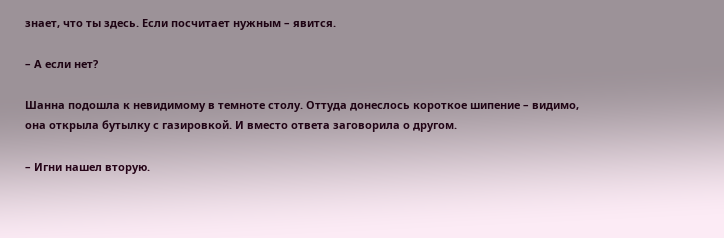знает, что ты здесь. Если посчитает нужным – явится.

– А если нет?

Шанна подошла к невидимому в темноте столу. Оттуда донеслось короткое шипение – видимо, она открыла бутылку с газировкой. И вместо ответа заговорила о другом.

– Игни нашел вторую.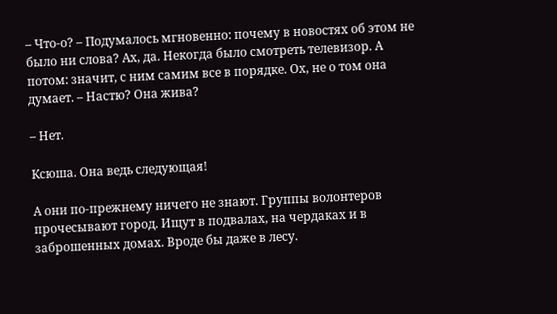– Что-о? – Подумалось мгновенно: почему в новостях об этом не было ни слова? Ах, да. Некогда было смотреть телевизор. А потом: значит, с ним самим все в порядке. Ох, не о том она думает. – Настю? Она жива?

– Нет.

Ксюша. Она ведь следующая!

А они по-прежнему ничего не знают. Группы волонтеров прочесывают город. Ищут в подвалах, на чердаках и в заброшенных домах. Вроде бы даже в лесу.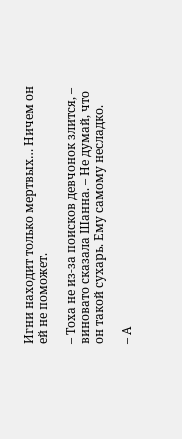Игни находит только мертвых… Ничем он ей не поможет.

– Тоха не из-за поисков девчонок злится, – виновато сказала Шанна. – Не думай, что он такой сухарь. Ему самому несладко.

– А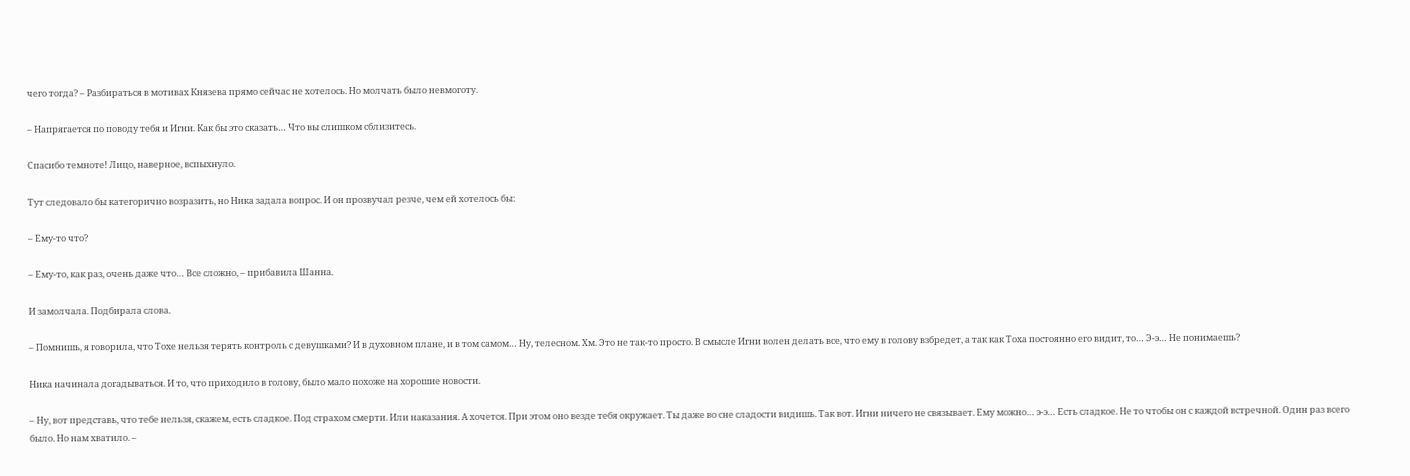чего тогда? – Разбираться в мотивах Князева прямо сейчас не хотелось. Но молчать было невмоготу.

– Напрягается по поводу тебя и Игни. Как бы это сказать… Что вы слишком сблизитесь.

Спасибо темноте! Лицо, наверное, вспыхнуло.

Тут следовало бы категорично возразить, но Ника задала вопрос. И он прозвучал резче, чем ей хотелось бы:

– Ему-то что?

– Ему-то, как раз, очень даже что… Все сложно, – прибавила Шанна.

И замолчала. Подбирала слова.

– Помнишь, я говорила, что Тохе нельзя терять контроль с девушками? И в духовном плане, и в том самом… Ну, телесном. Хм. Это не так-то просто. В смысле Игни волен делать все, что ему в голову взбредет, а так как Тоха постоянно его видит, то… Э-э… Не понимаешь?

Ника начинала догадываться. И то, что приходило в голову, было мало похоже на хорошие новости.

– Ну, вот представь, что тебе нельзя, скажем, есть сладкое. Под страхом смерти. Или наказания. А хочется. При этом оно везде тебя окружает. Ты даже во сне сладости видишь. Так вот. Игни ничего не связывает. Ему можно… э-э… Есть сладкое. Не то чтобы он с каждой встречной. Один раз всего было. Но нам хватило. –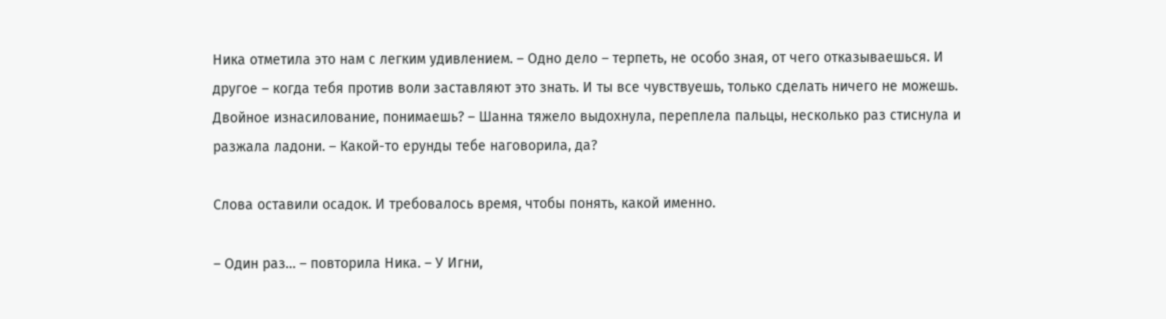Ника отметила это нам с легким удивлением. – Одно дело – терпеть, не особо зная, от чего отказываешься. И другое – когда тебя против воли заставляют это знать. И ты все чувствуешь, только сделать ничего не можешь. Двойное изнасилование, понимаешь? – Шанна тяжело выдохнула, переплела пальцы, несколько раз стиснула и разжала ладони. – Какой-то ерунды тебе наговорила, да?

Слова оставили осадок. И требовалось время, чтобы понять, какой именно.

– Один раз… – повторила Ника. – У Игни,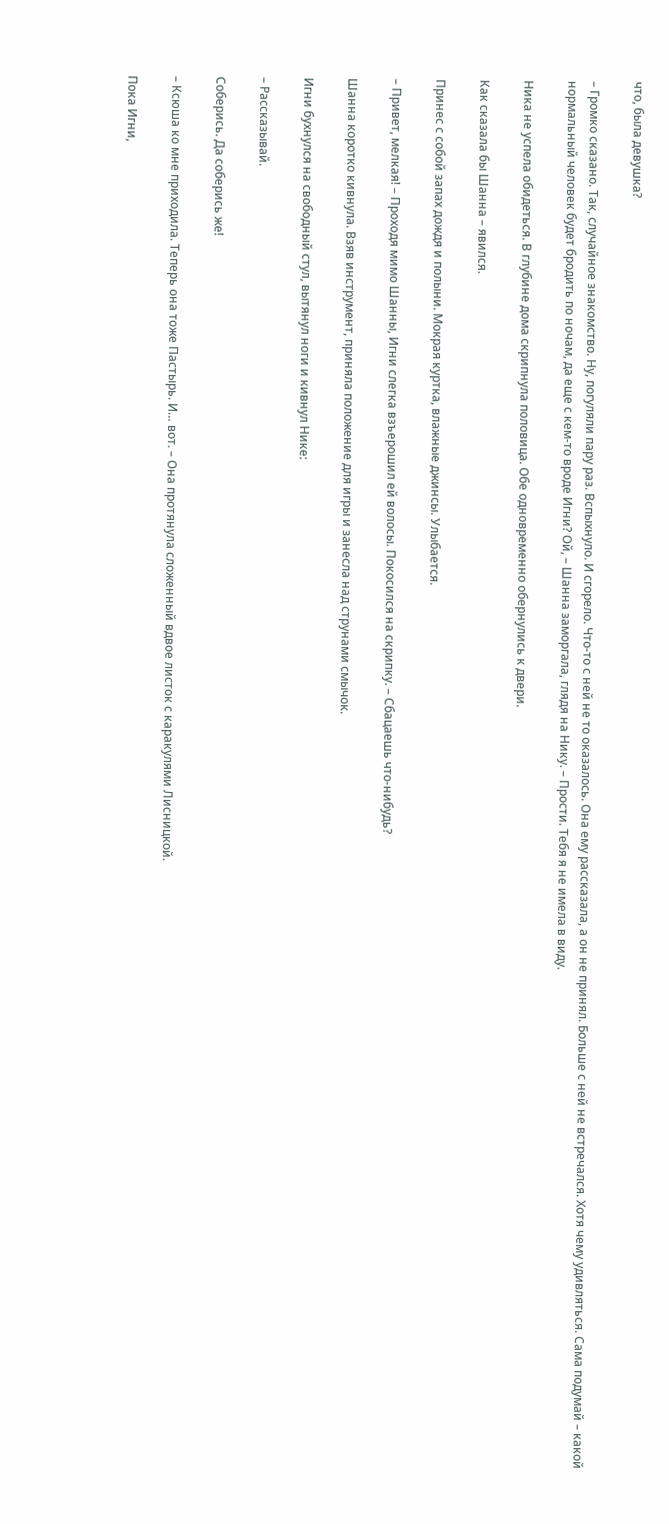что, была девушка?

– Громко сказано. Так, случайное знакомство. Ну, погуляли пару раз. Вспыхнуло. И сгорело. Что-то с ней не то оказалось. Она ему рассказала, а он не принял. Больше с ней не встречался. Хотя чему удивляться. Сама подумай – какой нормальный человек будет бродить по ночам, да еще с кем-то вроде Игни? Ой, – Шанна заморгала, глядя на Нику. – Прости. Тебя я не имела в виду.

Ника не успела обидеться. В глубине дома скрипнула половица. Обе одновременно обернулись к двери.

Как сказала бы Шанна – явился.

Принес с собой запах дождя и полыни. Мокрая куртка, влажные джинсы. Улыбается.

– Привет, мелкая! – Проходя мимо Шанны, Игни слегка взъерошил ей волосы. Покосился на скрипку. – Сбацаешь что-нибудь?

Шанна коротко кивнула. Взяв инструмент, приняла положение для игры и занесла над струнами смычок.

Игни бухнулся на свободный стул, вытянул ноги и кивнул Нике:

– Рассказывай.

Соберись. Да соберись же!

– Ксюша ко мне приходила. Теперь она тоже Пастырь. И… вот. – Она протянула сложенный вдвое листок с каракулями Лисницкой.

Пока Игни,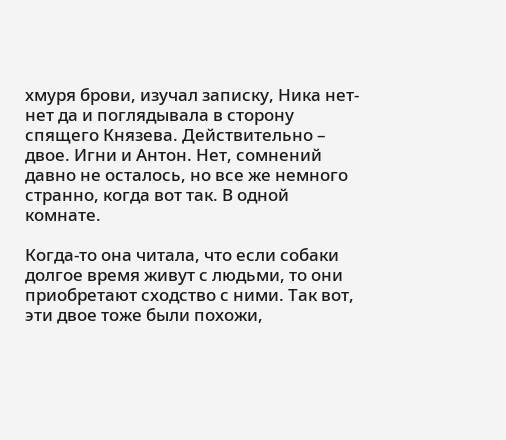хмуря брови, изучал записку, Ника нет-нет да и поглядывала в сторону спящего Князева. Действительно – двое. Игни и Антон. Нет, сомнений давно не осталось, но все же немного странно, когда вот так. В одной комнате.

Когда-то она читала, что если собаки долгое время живут с людьми, то они приобретают сходство с ними. Так вот, эти двое тоже были похожи,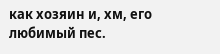как хозяин и, хм, его любимый пес.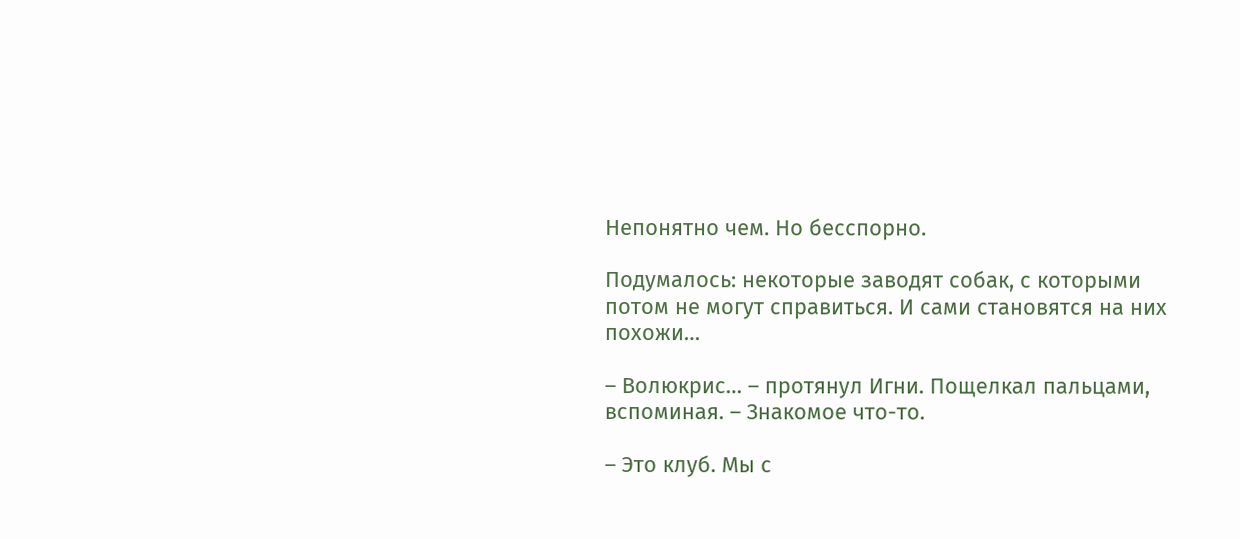Непонятно чем. Но бесспорно.

Подумалось: некоторые заводят собак, с которыми потом не могут справиться. И сами становятся на них похожи…

– Волюкрис… – протянул Игни. Пощелкал пальцами, вспоминая. – Знакомое что-то.

– Это клуб. Мы с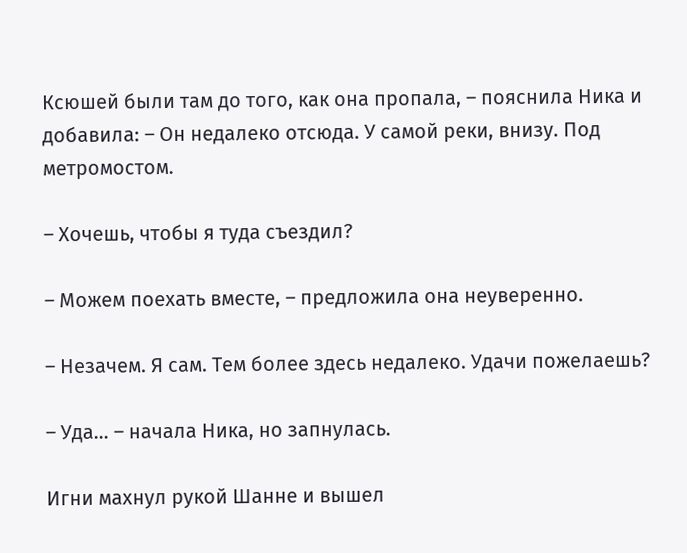Ксюшей были там до того, как она пропала, – пояснила Ника и добавила: – Он недалеко отсюда. У самой реки, внизу. Под метромостом.

– Хочешь, чтобы я туда съездил?

– Можем поехать вместе, – предложила она неуверенно.

– Незачем. Я сам. Тем более здесь недалеко. Удачи пожелаешь?

– Уда… – начала Ника, но запнулась.

Игни махнул рукой Шанне и вышел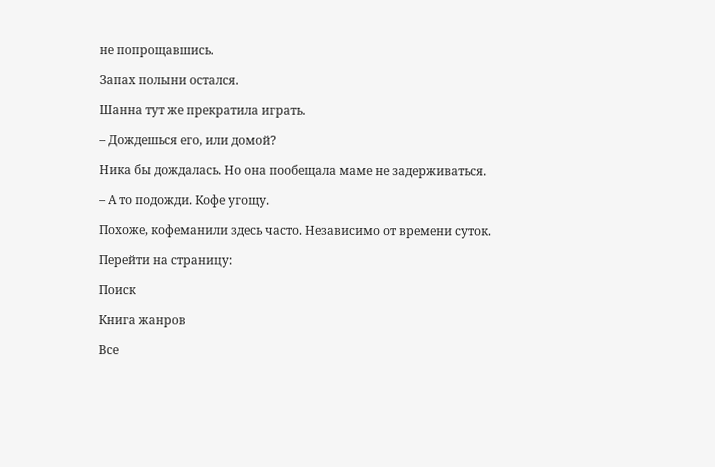не попрощавшись.

Запах полыни остался.

Шанна тут же прекратила играть.

– Дождешься его, или домой?

Ника бы дождалась. Но она пообещала маме не задерживаться.

– А то подожди. Кофе угощу.

Похоже, кофеманили здесь часто. Независимо от времени суток.

Перейти на страницу:

Поиск

Книга жанров

Все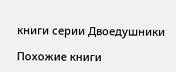книги серии Двоедушники

Похожие книги